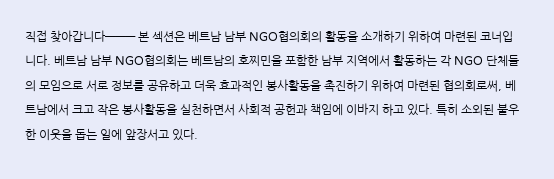직접 찾아갑니다——— 본 섹션은 베트남 남부 NGO협의회의 활동을 소개하기 위하여 마련된 코너입니다. 베트남 남부 NGO협의회는 베트남의 호찌민을 포함한 남부 지역에서 활동하는 각 NGO 단체들의 모임으로 서로 정보를 공유하고 더욱 효과적인 봉사활동을 촉진하기 위하여 마련된 협의회로써, 베트남에서 크고 작은 봉사활동을 실천하면서 사회적 공헌과 책임에 이바지 하고 있다. 특히 소외된 불우한 이웃을 돕는 일에 앞장서고 있다.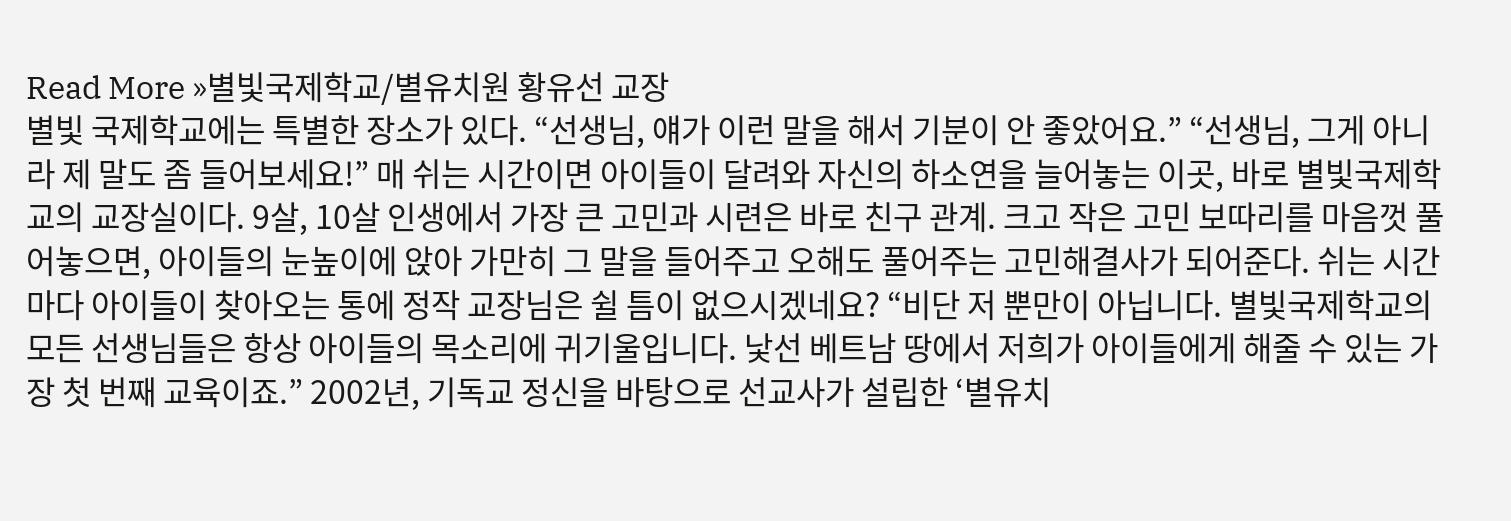Read More »별빛국제학교/별유치원 황유선 교장
별빛 국제학교에는 특별한 장소가 있다. “선생님, 얘가 이런 말을 해서 기분이 안 좋았어요.” “선생님, 그게 아니라 제 말도 좀 들어보세요!” 매 쉬는 시간이면 아이들이 달려와 자신의 하소연을 늘어놓는 이곳, 바로 별빛국제학교의 교장실이다. 9살, 10살 인생에서 가장 큰 고민과 시련은 바로 친구 관계. 크고 작은 고민 보따리를 마음껏 풀어놓으면, 아이들의 눈높이에 앉아 가만히 그 말을 들어주고 오해도 풀어주는 고민해결사가 되어준다. 쉬는 시간마다 아이들이 찾아오는 통에 정작 교장님은 쉴 틈이 없으시겠네요? “비단 저 뿐만이 아닙니다. 별빛국제학교의 모든 선생님들은 항상 아이들의 목소리에 귀기울입니다. 낯선 베트남 땅에서 저희가 아이들에게 해줄 수 있는 가장 첫 번째 교육이죠.” 2002년, 기독교 정신을 바탕으로 선교사가 설립한 ‘별유치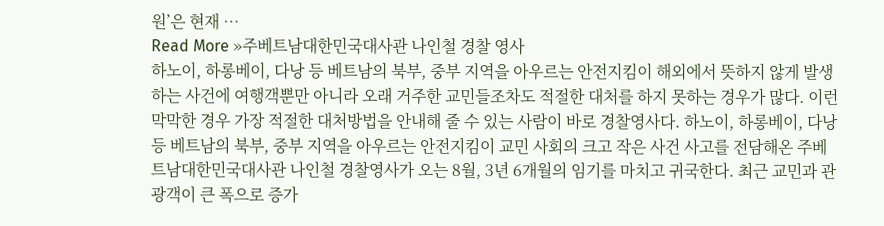원’은 현재 …
Read More »주베트남대한민국대사관 나인철 경찰 영사
하노이, 하롱베이, 다낭 등 베트남의 북부, 중부 지역을 아우르는 안전지킴이 해외에서 뜻하지 않게 발생하는 사건에 여행객뿐만 아니라 오래 거주한 교민들조차도 적절한 대처를 하지 못하는 경우가 많다. 이런 막막한 경우 가장 적절한 대처방법을 안내해 줄 수 있는 사람이 바로 경찰영사다. 하노이, 하롱베이, 다낭등 베트남의 북부, 중부 지역을 아우르는 안전지킴이 교민 사회의 크고 작은 사건 사고를 전담해온 주베트남대한민국대사관 나인철 경찰영사가 오는 8월, 3년 6개월의 임기를 마치고 귀국한다. 최근 교민과 관광객이 큰 폭으로 증가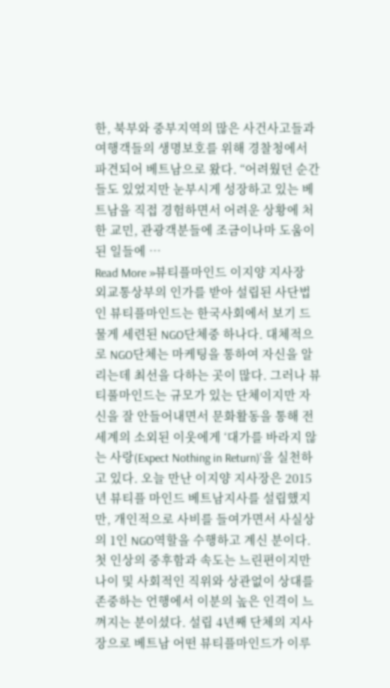한, 북부와 중부지역의 많은 사건사고들과 여행객들의 생명보호를 위해 경찰청에서 파견되어 베트남으로 왔다. “어려웠던 순간들도 있었지만 눈부시게 성장하고 있는 베트남을 직접 경험하면서 어려운 상황에 처한 교민, 관광객분들에 조금이나마 도움이 된 일들에 …
Read More »뷰티플마인드 이지양 지사장
외교통상부의 인가를 받아 설립된 사단법인 뷰티플마인드는 한국사회에서 보기 드물게 세련된 NGO단체중 하나다. 대체적으로 NGO단체는 마케팅을 통하여 자신을 알리는데 최선을 다하는 곳이 많다. 그러나 뷰티풀마인드는 규모가 있는 단체이지만 자신을 잘 안들어내면서 문화활동을 통해 전 세계의 소외된 이웃에게 ‘대가를 바라지 않는 사랑(Expect Nothing in Return)’을 실천하고 있다. 오늘 만난 이지양 지사장은 2015년 뷰티플 마인드 베트남지사를 설립했지만, 개인적으로 사비를 들여가면서 사실상의 1인 NGO역할을 수행하고 계신 분이다. 첫 인상의 중후함과 속도는 느린편이지만 나이 및 사회적인 직위와 상관없이 상대를 존중하는 언행에서 이분의 높은 인격이 느껴지는 분이셨다. 설립 4년째 단체의 지사장으로 베트남 어떤 뷰티플마인드가 이루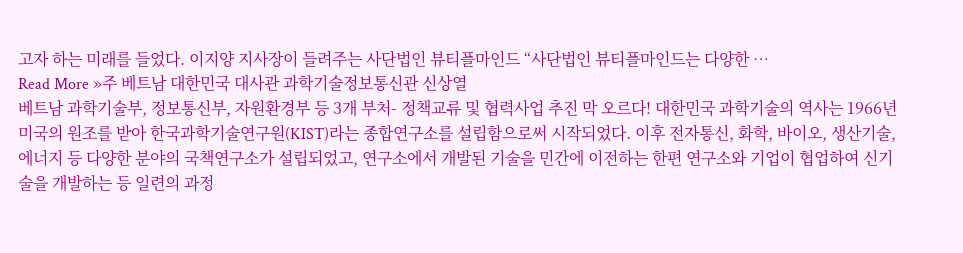고자 하는 미래를 들었다. 이지양 지사장이 들려주는 사단법인 뷰티플마인드 “사단법인 뷰티플마인드는 다양한 …
Read More »주 베트남 대한민국 대사관 과학기술정보통신관 신상열
베트남 과학기술부, 정보통신부, 자원환경부 등 3개 부처- 정책교류 및 협력사업 추진 막 오르다! 대한민국 과학기술의 역사는 1966년 미국의 원조를 받아 한국과학기술연구원(KIST)라는 종합연구소를 설립함으로써 시작되었다. 이후 전자통신, 화학, 바이오, 생산기술, 에너지 등 다양한 분야의 국책연구소가 설립되었고, 연구소에서 개발된 기술을 민간에 이전하는 한편 연구소와 기업이 협업하여 신기술을 개발하는 등 일련의 과정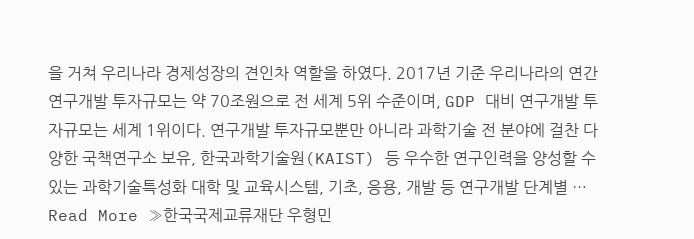을 거쳐 우리나라 경제성장의 견인차 역할을 하였다. 2017년 기준 우리나라의 연간 연구개발 투자규모는 약 70조원으로 전 세계 5위 수준이며, GDP 대비 연구개발 투자규모는 세계 1위이다. 연구개발 투자규모뿐만 아니라 과학기술 전 분야에 걸찬 다양한 국책연구소 보유, 한국과학기술원(KAIST) 등 우수한 연구인력을 양성할 수 있는 과학기술특성화 대학 및 교육시스템, 기초, 응용, 개발 등 연구개발 단계별 …
Read More »한국국제교류재단 우형민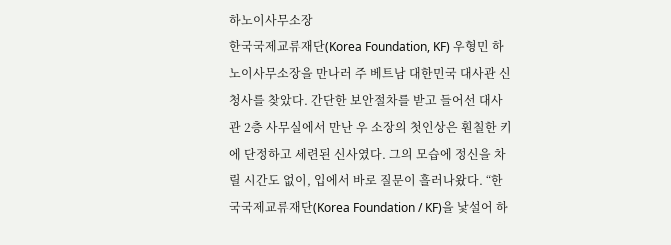하노이사무소장
한국국제교류재단(Korea Foundation, KF) 우형민 하노이사무소장을 만나러 주 베트남 대한민국 대사관 신청사를 찾았다. 간단한 보안절차를 받고 들어선 대사관 2층 사무실에서 만난 우 소장의 첫인상은 훤칠한 키에 단정하고 세련된 신사였다. 그의 모습에 정신을 차릴 시간도 없이, 입에서 바로 질문이 흘러나왔다. “한국국제교류재단(Korea Foundation / KF)을 낯설어 하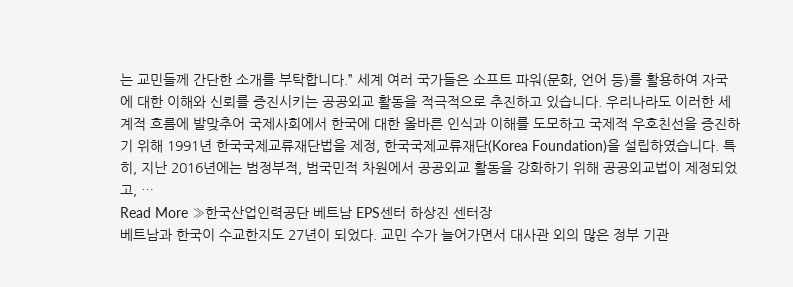는 교민들께 간단한 소개를 부탁합니다.” 세계 여러 국가들은 소프트 파워(문화, 언어 등)를 활용하여 자국에 대한 이해와 신뢰를 증진시키는 공공외교 활동을 적극적으로 추진하고 있습니다. 우리나라도 이러한 세계적 흐름에 발맞추어 국제사회에서 한국에 대한 올바른 인식과 이해를 도모하고 국제적 우호친선을 증진하기 위해 1991년 한국국제교류재단법을 제정, 한국국제교류재단(Korea Foundation)을 설립하였습니다. 특히, 지난 2016년에는 범정부적, 범국민적 차원에서 공공외교 활동을 강화하기 위해 공공외교법이 제정되었고, …
Read More »한국산업인력공단 베트남 EPS센터 하상진 센터장
베트남과 한국이 수교한지도 27년이 되었다. 교민 수가 늘어가면서 대사관 외의 많은 정부 기관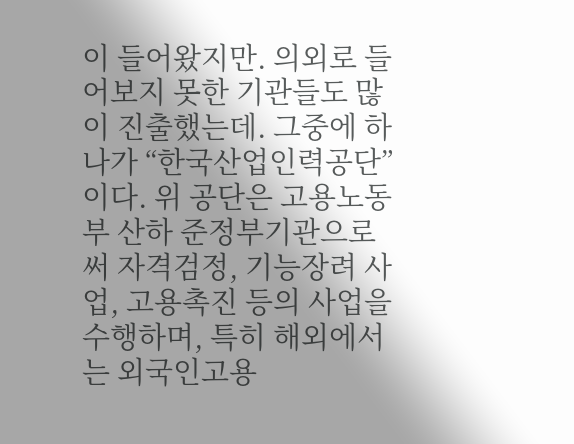이 들어왔지만. 의외로 들어보지 못한 기관들도 많이 진출했는데. 그중에 하나가 “한국산업인력공단”이다. 위 공단은 고용노동부 산하 준정부기관으로써 자격검정, 기능장려 사업, 고용촉진 등의 사업을 수행하며, 특히 해외에서는 외국인고용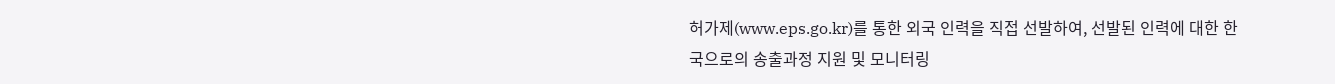허가제(www.eps.go.kr)를 통한 외국 인력을 직접 선발하여, 선발된 인력에 대한 한국으로의 송출과정 지원 및 모니터링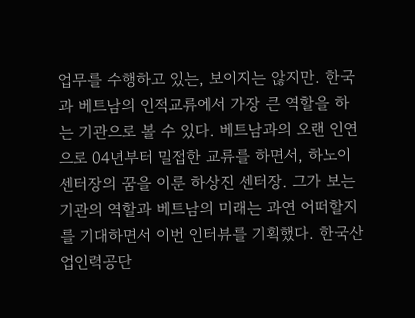업무를 수행하고 있는, 보이지는 않지만. 한국과 베트남의 인적교류에서 가장 큰 역할을 하는 기관으로 볼 수 있다. 베트남과의 오랜 인연으로 04년부터 밀접한 교류를 하면서, 하노이 센터장의 꿈을 이룬 하상진 센터장. 그가 보는 기관의 역할과 베트남의 미래는 과연 어떠할지를 기대하면서 이번 인터뷰를 기획했다. 한국산업인력공단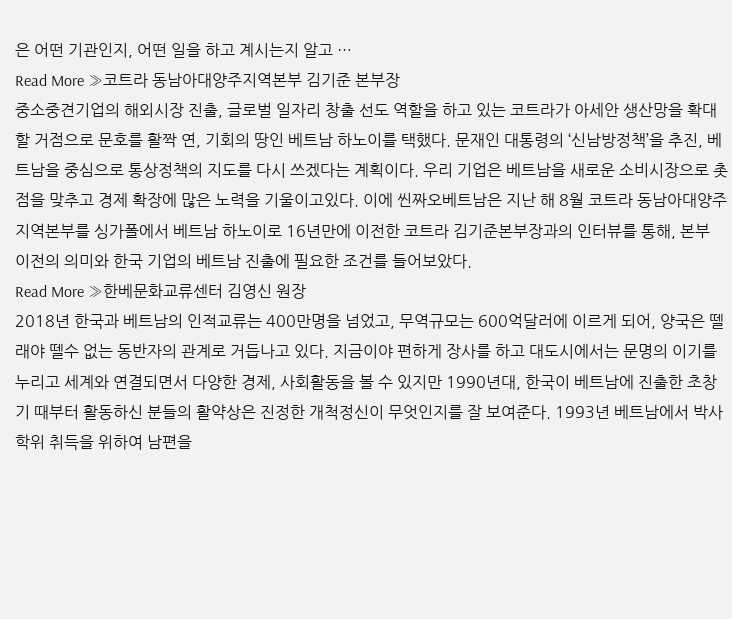은 어떤 기관인지, 어떤 일을 하고 계시는지 알고 …
Read More »코트라 동남아대양주지역본부 김기준 본부장
중소중견기업의 해외시장 진출, 글로벌 일자리 창출 선도 역할을 하고 있는 코트라가 아세안 생산망을 확대할 거점으로 문호를 활짝 연, 기회의 땅인 베트남 하노이를 택했다. 문재인 대통령의 ‘신남방정책’을 추진, 베트남을 중심으로 통상정책의 지도를 다시 쓰겠다는 계획이다. 우리 기업은 베트남을 새로운 소비시장으로 촛점을 맞추고 경제 확장에 많은 노력을 기울이고있다. 이에 씬짜오베트남은 지난 해 8월 코트라 동남아대양주지역본부를 싱가폴에서 베트남 하노이로 16년만에 이전한 코트라 김기준본부장과의 인터뷰를 통해, 본부 이전의 의미와 한국 기업의 베트남 진출에 필요한 조건를 들어보았다.
Read More »한베문화교류센터 김영신 원장
2018년 한국과 베트남의 인적교류는 400만명을 넘었고, 무역규모는 600억달러에 이르게 되어, 양국은 뗄래야 뗄수 없는 동반자의 관계로 거듭나고 있다. 지금이야 편하게 장사를 하고 대도시에서는 문명의 이기를 누리고 세계와 연결되면서 다양한 경제, 사회활동을 볼 수 있지만 1990년대, 한국이 베트남에 진출한 초창기 때부터 활동하신 분들의 활약상은 진정한 개척정신이 무엇인지를 잘 보여준다. 1993년 베트남에서 박사학위 취득을 위하여 남편을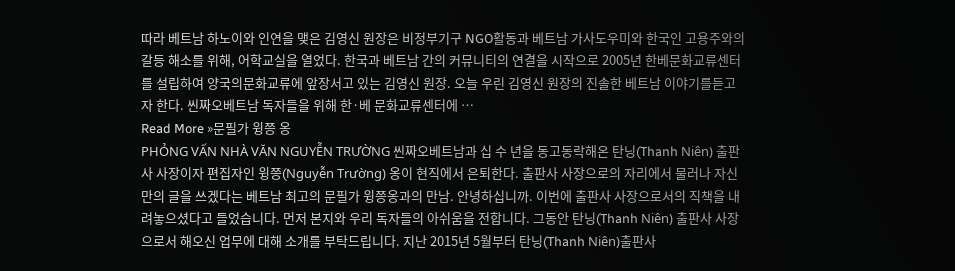따라 베트남 하노이와 인연을 맺은 김영신 원장은 비정부기구 NGO활동과 베트남 가사도우미와 한국인 고용주와의 갈등 해소를 위해, 어학교실을 열었다. 한국과 베트남 간의 커뮤니티의 연결을 시작으로 2005년 한베문화교류센터를 설립하여 양국의문화교류에 앞장서고 있는 김영신 원장. 오늘 우린 김영신 원장의 진솔한 베트남 이야기를듣고자 한다. 씬짜오베트남 독자들을 위해 한·베 문화교류센터에 …
Read More »문필가 윙쯩 옹
PHỎNG VẤN NHÀ VĂN NGUYỄN TRƯỜNG 씬짜오베트남과 십 수 년을 동고동락해온 탄닝(Thanh Niên) 출판사 사장이자 편집자인 윙쯩(Nguyễn Trường) 옹이 현직에서 은퇴한다. 출판사 사장으로의 자리에서 물러나 자신만의 글을 쓰겠다는 베트남 최고의 문필가 윙쯩옹과의 만남. 안녕하십니까. 이번에 출판사 사장으로서의 직책을 내려놓으셨다고 들었습니다. 먼저 본지와 우리 독자들의 아쉬움을 전합니다. 그동안 탄닝(Thanh Niên) 출판사 사장으로서 해오신 업무에 대해 소개를 부탁드립니다. 지난 2015년 5월부터 탄닝(Thanh Niên)출판사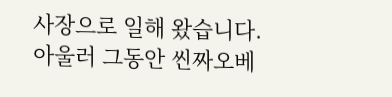사장으로 일해 왔습니다. 아울러 그동안 씬짜오베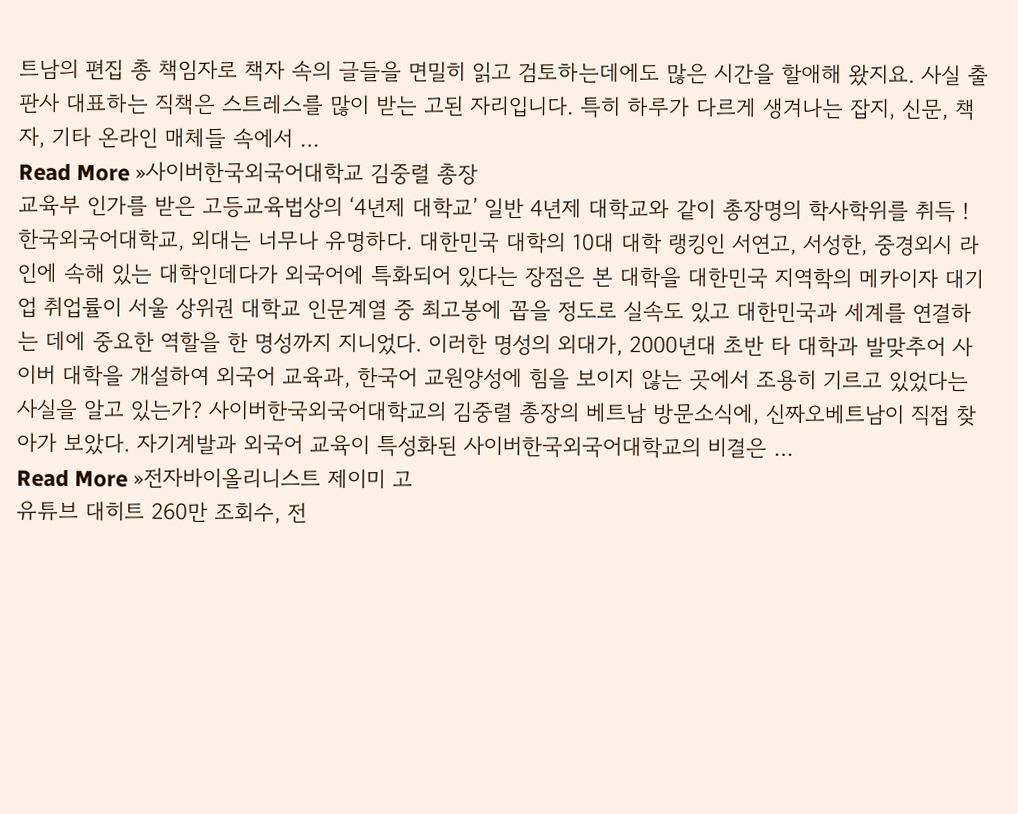트남의 편집 총 책임자로 책자 속의 글들을 면밀히 읽고 검토하는데에도 많은 시간을 할애해 왔지요. 사실 출판사 대표하는 직책은 스트레스를 많이 받는 고된 자리입니다. 특히 하루가 다르게 생겨나는 잡지, 신문, 책자, 기타 온라인 매체들 속에서 …
Read More »사이버한국외국어대학교 김중렬 총장
교육부 인가를 받은 고등교육법상의 ‘4년제 대학교’ 일반 4년제 대학교와 같이 총장명의 학사학위를 취득 ! 한국외국어대학교, 외대는 너무나 유명하다. 대한민국 대학의 10대 대학 랭킹인 서연고, 서성한, 중경외시 라인에 속해 있는 대학인데다가 외국어에 특화되어 있다는 장점은 본 대학을 대한민국 지역학의 메카이자 대기업 취업률이 서울 상위권 대학교 인문계열 중 최고봉에 꼽을 정도로 실속도 있고 대한민국과 세계를 연결하는 데에 중요한 역할을 한 명성까지 지니었다. 이러한 명성의 외대가, 2000년대 초반 타 대학과 발맞추어 사이버 대학을 개설하여 외국어 교육과, 한국어 교원양성에 힘을 보이지 않는 곳에서 조용히 기르고 있었다는 사실을 알고 있는가? 사이버한국외국어대학교의 김중렬 총장의 베트남 방문소식에, 신짜오베트남이 직접 찾아가 보았다. 자기계발과 외국어 교육이 특성화된 사이버한국외국어대학교의 비결은 …
Read More »전자바이올리니스트 제이미 고
유튜브 대히트 260만 조회수, 전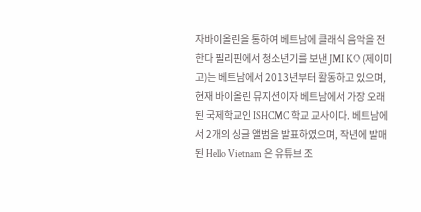자바이올린을 통하여 베트남에 클래식 음악을 전한다 필리핀에서 청소년기를 보낸 JMI KO (제이미 고)는 베트남에서 2013년부터 활동하고 있으며, 현재 바이올린 뮤지션이자 베트남에서 가장 오래된 국제학교인 ISHCMC 학교 교사이다. 베트남에서 2개의 싱글 앨범을 발표하였으며, 작년에 발매된 Hello Vietnam 은 유튜브 조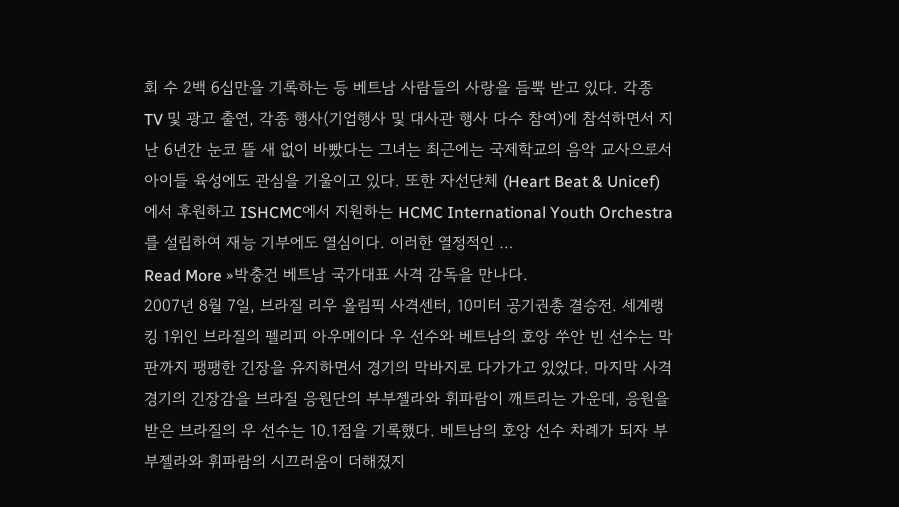회 수 2백 6십만을 기록하는 등 베트남 사람들의 사랑을 듬뿍 받고 있다. 각종 TV 및 광고 출연, 각종 행사(기업행사 및 대사관 행사 다수 참여)에 참석하면서 지난 6년간 눈코 뜰 새 없이 바빴다는 그녀는 최근에는 국제학교의 음악 교사으로서 아이들 육성에도 관심을 기울이고 있다. 또한 자선단체 (Heart Beat & Unicef)에서 후원하고 ISHCMC에서 지원하는 HCMC International Youth Orchestra 를 설립하여 재능 기부에도 열심이다. 이러한 열정적인 …
Read More »박충건 베트남 국가대표 사격 감독을 만나다.
2007년 8월 7일, 브라질 리우 올림픽 사격센터, 10미터 공기권총 결승전. 세계랭킹 1위인 브라질의 펠리피 아우메이다 우 선수와 베트남의 호앙 쑤안 빈 선수는 막판까지 팽팽한 긴장을 유지하면서 경기의 막바지로 다가가고 있었다. 마지막 사격 경기의 긴장감을 브라질 응원단의 부부젤라와 휘파람이 깨트리는 가운데, 응원을 받은 브라질의 우 선수는 10.1점을 기록했다. 베트남의 호앙 선수 차례가 되자 부부젤라와 휘파람의 시끄러움이 더해졌지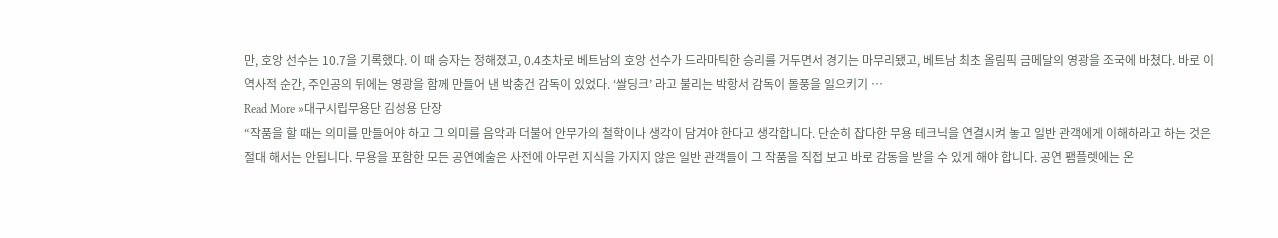만, 호앙 선수는 10.7을 기록했다. 이 때 승자는 정해졌고, 0.4초차로 베트남의 호앙 선수가 드라마틱한 승리를 거두면서 경기는 마무리됐고, 베트남 최초 올림픽 금메달의 영광을 조국에 바쳤다. 바로 이 역사적 순간, 주인공의 뒤에는 영광을 함께 만들어 낸 박충건 감독이 있었다. ‘쌀딩크’ 라고 불리는 박항서 감독이 돌풍을 일으키기 …
Read More »대구시립무용단 김성용 단장
“작품을 할 때는 의미를 만들어야 하고 그 의미를 음악과 더불어 안무가의 철학이나 생각이 담겨야 한다고 생각합니다. 단순히 잡다한 무용 테크닉을 연결시켜 놓고 일반 관객에게 이해하라고 하는 것은 절대 해서는 안됩니다. 무용을 포함한 모든 공연예술은 사전에 아무런 지식을 가지지 않은 일반 관객들이 그 작품을 직접 보고 바로 감동을 받을 수 있게 해야 합니다. 공연 팸플렛에는 온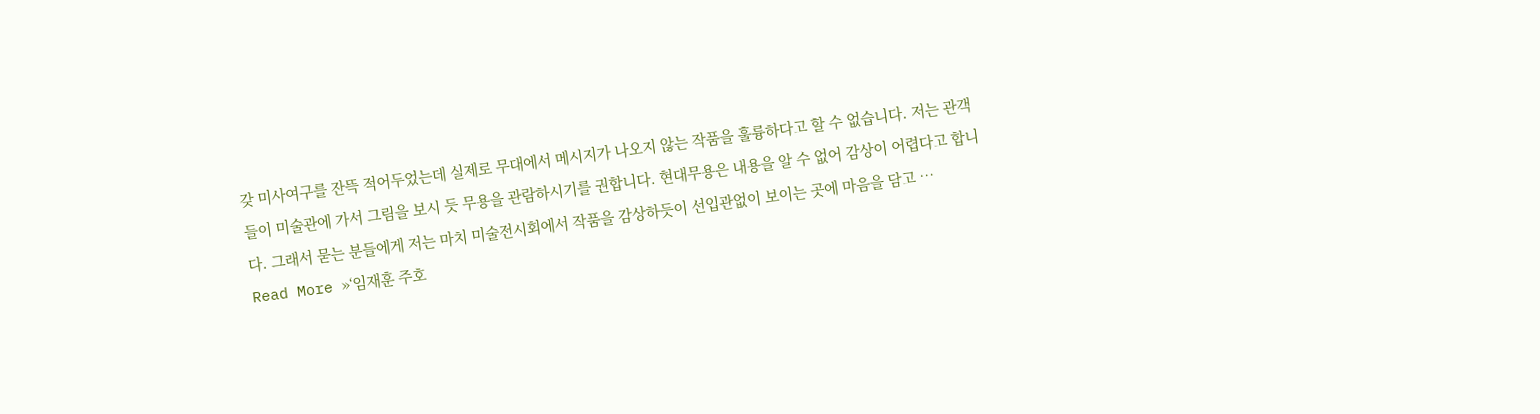갖 미사여구를 잔뜩 적어두었는데 실제로 무대에서 메시지가 나오지 않는 작품을 훌륭하다고 할 수 없습니다. 저는 관객들이 미술관에 가서 그림을 보시 듯 무용을 관람하시기를 권합니다. 현대무용은 내용을 알 수 없어 감상이 어렵다고 합니다. 그래서 묻는 분들에게 저는 마치 미술전시회에서 작품을 감상하듯이 선입관없이 보이는 곳에 마음을 담고 …
Read More »‘임재훈 주호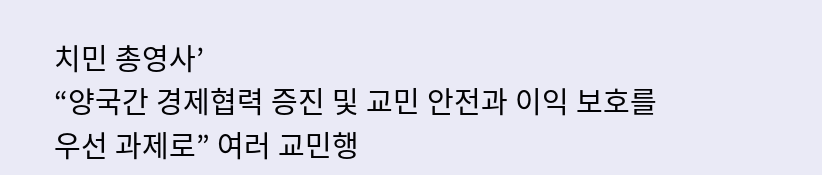치민 총영사’
“양국간 경제협력 증진 및 교민 안전과 이익 보호를 우선 과제로” 여러 교민행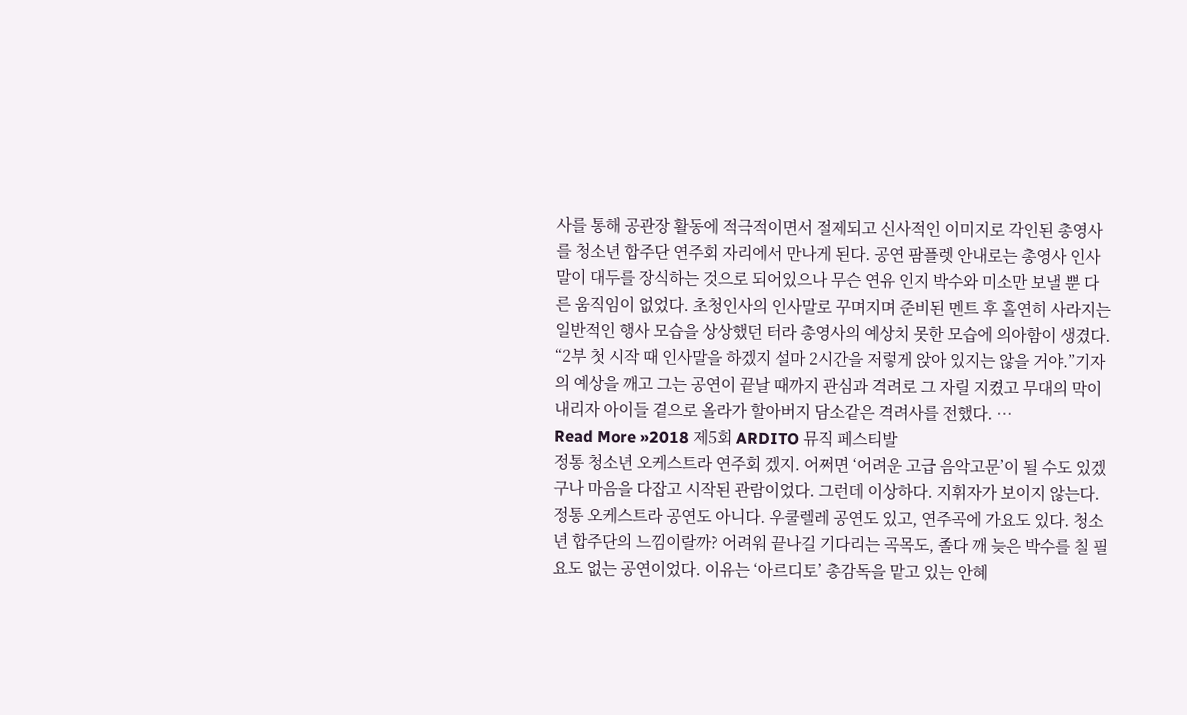사를 통해 공관장 활동에 적극적이면서 절제되고 신사적인 이미지로 각인된 총영사를 청소년 합주단 연주회 자리에서 만나게 된다. 공연 팜플렛 안내로는 총영사 인사말이 대두를 장식하는 것으로 되어있으나 무슨 연유 인지 박수와 미소만 보낼 뿐 다른 움직임이 없었다. 초청인사의 인사말로 꾸며지며 준비된 멘트 후 홀연히 사라지는 일반적인 행사 모습을 상상했던 터라 총영사의 예상치 못한 모습에 의아함이 생겼다. “2부 첫 시작 때 인사말을 하겠지 설마 2시간을 저렇게 앉아 있지는 않을 거야.”기자의 예상을 깨고 그는 공연이 끝날 때까지 관심과 격려로 그 자릴 지켰고 무대의 막이 내리자 아이들 곁으로 올라가 할아버지 담소같은 격려사를 전했다. …
Read More »2018 제5회 ARDITO 뮤직 페스티발
정통 청소년 오케스트라 연주회 겠지. 어쩌면 ‘어려운 고급 음악고문’이 될 수도 있겠구나 마음을 다잡고 시작된 관람이었다. 그런데 이상하다. 지휘자가 보이지 않는다. 정통 오케스트라 공연도 아니다. 우쿨렐레 공연도 있고, 연주곡에 가요도 있다. 청소년 합주단의 느낌이랄까? 어려워 끝나길 기다리는 곡목도, 졸다 깨 늦은 박수를 칠 필요도 없는 공연이었다. 이유는 ‘아르디토’ 총감독을 맡고 있는 안혜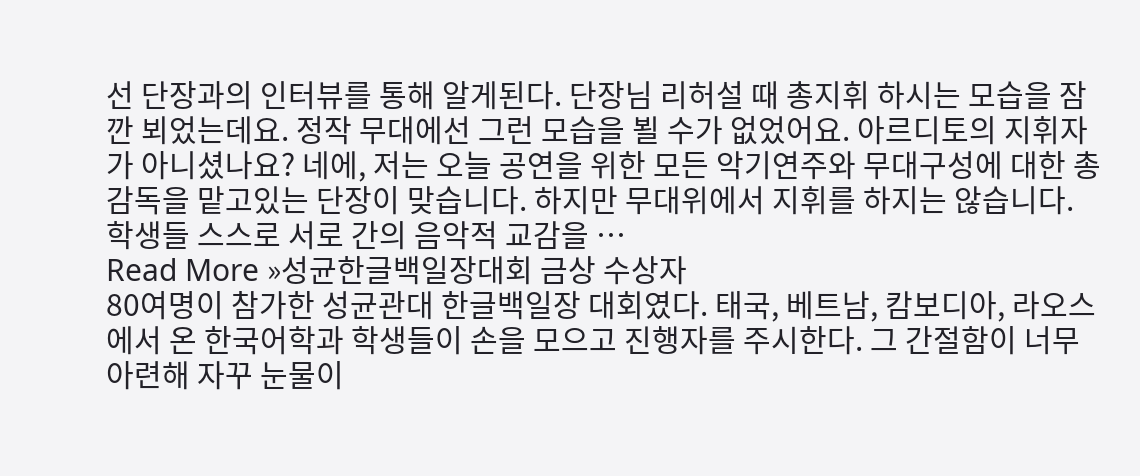선 단장과의 인터뷰를 통해 알게된다. 단장님 리허설 때 총지휘 하시는 모습을 잠깐 뵈었는데요. 정작 무대에선 그런 모습을 뵐 수가 없었어요. 아르디토의 지휘자가 아니셨나요? 네에, 저는 오늘 공연을 위한 모든 악기연주와 무대구성에 대한 총감독을 맡고있는 단장이 맞습니다. 하지만 무대위에서 지휘를 하지는 않습니다. 학생들 스스로 서로 간의 음악적 교감을 …
Read More »성균한글백일장대회 금상 수상자
80여명이 참가한 성균관대 한글백일장 대회였다. 태국, 베트남, 캄보디아, 라오스에서 온 한국어학과 학생들이 손을 모으고 진행자를 주시한다. 그 간절함이 너무 아련해 자꾸 눈물이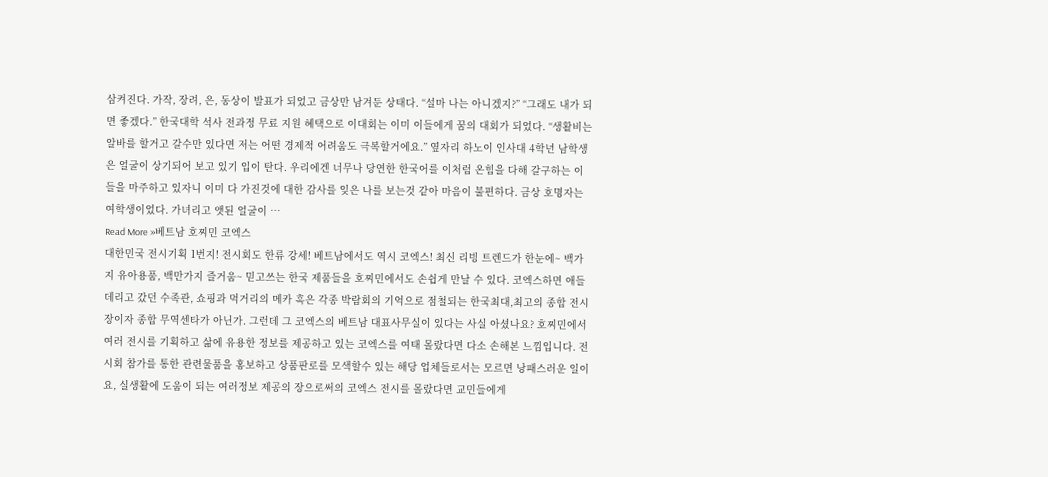삼켜진다. 가작, 장려, 은, 동상이 발표가 되었고 금상만 남겨둔 상태다. “설마 나는 아니겠지?” “그래도 내가 되면 좋겠다.” 한국대학 석사 전과정 무료 지원 혜택으로 이대회는 이미 이들에게 꿈의 대회가 되었다. “생활비는 알바를 할거고 갈수만 있다면 저는 어떤 경제적 어려움도 극복할거에요.” 옆자리 하노이 인사대 4학년 남학생은 얼굴이 상기되어 보고 있기 입이 탄다. 우리에겐 너무나 당연한 한국어를 이처럼 온힘을 다해 갈구하는 이들을 마주하고 있자니 이미 다 가진것에 대한 감사를 잊은 나를 보는것 같아 마음이 불편하다. 금상 호명자는 여학생이었다. 가녀리고 앳된 얼굴이 …
Read More »베트남 호찌민 코엑스
대한민국 전시기획 1번지! 전시회도 한류 강세! 베트남에서도 역시 코엑스! 최신 리빙 트렌드가 한눈에~ 백가지 유아용품, 백만가지 즐거움~ 믿고쓰는 한국 제품들을 호찌민에서도 손쉽게 만날 수 있다. 코엑스하면 애들데리고 갔던 수족관, 쇼핑과 먹거리의 메카 혹은 각종 박람회의 기억으로 점철되는 한국최대,최고의 종합 전시장이자 종합 무역센타가 아닌가. 그런데 그 코엑스의 베트남 대표사무실이 있다는 사실 아셨나요? 호찌민에서 여러 전시를 기획하고 삶에 유용한 정보를 제공하고 있는 코엑스를 여태 몰랐다면 다소 손해본 느낌입니다. 전시회 참가를 통한 관련물품을 홍보하고 상품판로를 모색할수 있는 해당 업체들로서는 모르면 낭패스러운 일이요, 실생활에 도움이 되는 여러정보 제공의 장으로써의 코엑스 전시를 몰랐다면 교민들에게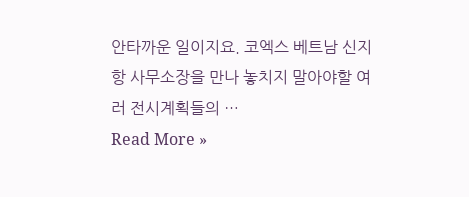안타까운 일이지요. 코엑스 베트남 신지항 사무소장을 만나 놓치지 말아야할 여러 전시계획들의 …
Read More »